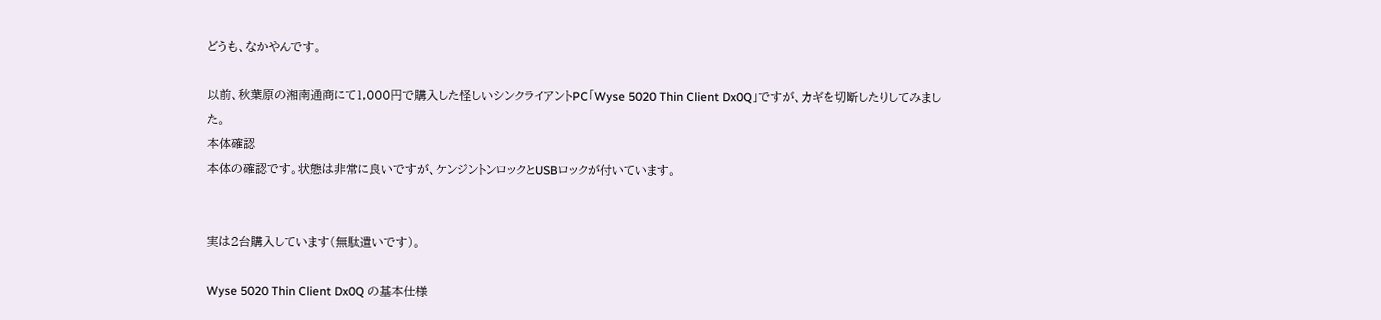どうも、なかやんです。

以前、秋葉原の湘南通商にて1,000円で購入した怪しいシンクライアントPC「Wyse 5020 Thin Client Dx0Q」ですが、カギを切断したりしてみました。
本体確認
本体の確認です。状態は非常に良いですが、ケンジントンロックとUSBロックが付いています。


実は2台購入しています(無駄遣いです)。

Wyse 5020 Thin Client Dx0Q の基本仕様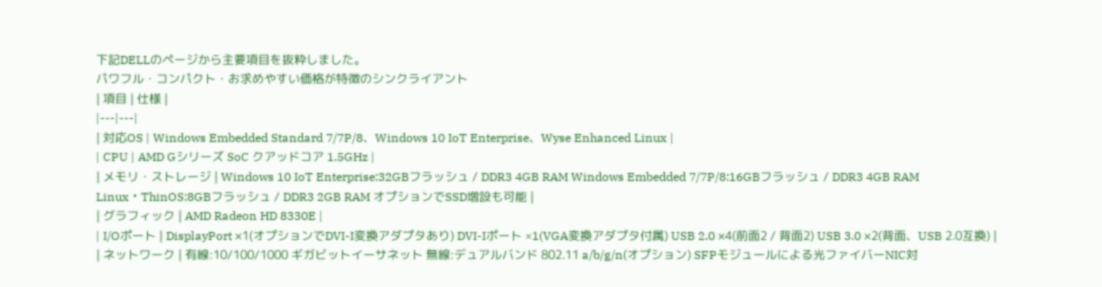下記DELLのページから主要項目を抜粋しました。
パワフル・コンパクト・お求めやすい価格が特徴のシンクライアント
| 項目 | 仕様 |
|---|---|
| 対応OS | Windows Embedded Standard 7/7P/8、Windows 10 IoT Enterprise、Wyse Enhanced Linux |
| CPU | AMD Gシリーズ SoC クアッドコア 1.5GHz |
| メモリ・ストレージ | Windows 10 IoT Enterprise:32GBフラッシュ / DDR3 4GB RAM Windows Embedded 7/7P/8:16GBフラッシュ / DDR3 4GB RAM Linux・ThinOS:8GBフラッシュ / DDR3 2GB RAM オプションでSSD増設も可能 |
| グラフィック | AMD Radeon HD 8330E |
| I/Oポート | DisplayPort ×1(オプションでDVI-I変換アダプタあり) DVI-Iポート ×1(VGA変換アダプタ付属) USB 2.0 ×4(前面2 / 背面2) USB 3.0 ×2(背面、USB 2.0互換) |
| ネットワーク | 有線:10/100/1000 ギガビットイーサネット 無線:デュアルバンド 802.11 a/b/g/n(オプション) SFPモジュールによる光ファイバーNIC対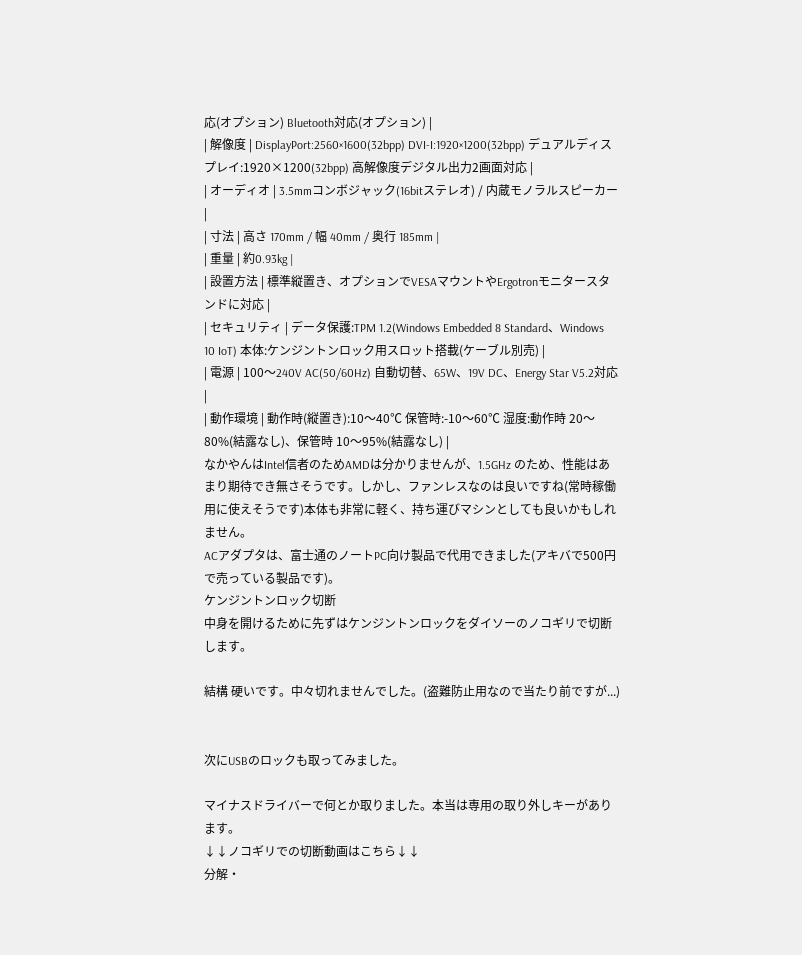応(オプション) Bluetooth対応(オプション) |
| 解像度 | DisplayPort:2560×1600(32bpp) DVI-I:1920×1200(32bpp) デュアルディスプレイ:1920×1200(32bpp) 高解像度デジタル出力2画面対応 |
| オーディオ | 3.5mmコンボジャック(16bitステレオ) / 内蔵モノラルスピーカー |
| 寸法 | 高さ 170mm / 幅 40mm / 奥行 185mm |
| 重量 | 約0.93kg |
| 設置方法 | 標準縦置き、オプションでVESAマウントやErgotronモニタースタンドに対応 |
| セキュリティ | データ保護:TPM 1.2(Windows Embedded 8 Standard、Windows 10 IoT) 本体:ケンジントンロック用スロット搭載(ケーブル別売) |
| 電源 | 100〜240V AC(50/60Hz) 自動切替、65W、19V DC、Energy Star V5.2対応 |
| 動作環境 | 動作時(縦置き):10〜40℃ 保管時:-10〜60℃ 湿度:動作時 20〜80%(結露なし)、保管時 10〜95%(結露なし) |
なかやんはIntel信者のためAMDは分かりませんが、1.5GHz のため、性能はあまり期待でき無さそうです。しかし、ファンレスなのは良いですね(常時稼働用に使えそうです)本体も非常に軽く、持ち運びマシンとしても良いかもしれません。
ACアダプタは、富士通のノートPC向け製品で代用できました(アキバで500円で売っている製品です)。
ケンジントンロック切断
中身を開けるために先ずはケンジントンロックをダイソーのノコギリで切断します。

結構 硬いです。中々切れませんでした。(盗難防止用なので当たり前ですが...)


次にUSBのロックも取ってみました。

マイナスドライバーで何とか取りました。本当は専用の取り外しキーがあります。
↓↓ノコギリでの切断動画はこちら↓↓
分解・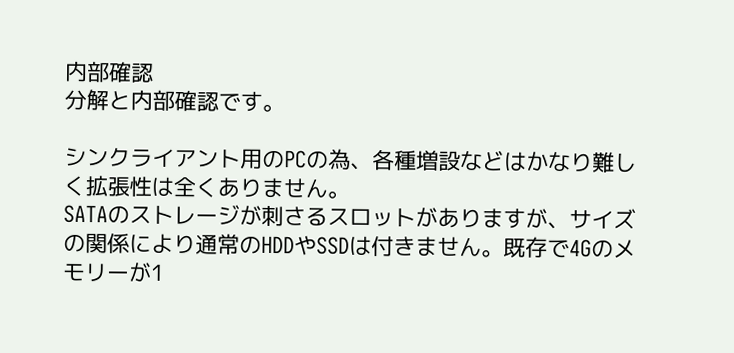内部確認
分解と内部確認です。

シンクライアント用のPCの為、各種増設などはかなり難しく拡張性は全くありません。
SATAのストレージが刺さるスロットがありますが、サイズの関係により通常のHDDやSSDは付きません。既存で4Gのメモリーが1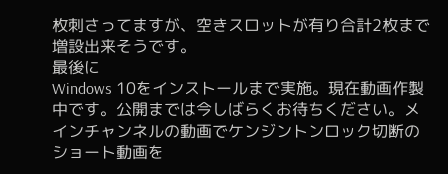枚刺さってますが、空きスロットが有り合計2枚まで増設出来そうです。
最後に
Windows 10をインストールまで実施。現在動画作製中です。公開までは今しばらくお待ちください。メインチャンネルの動画でケンジントンロック切断のショート動画を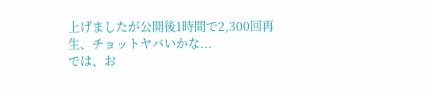上げましたが公開後1時間で2,300回再生、チョットヤバいかな...
では、お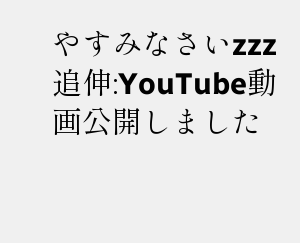やすみなさいzzz
追伸:YouTube動画公開しました